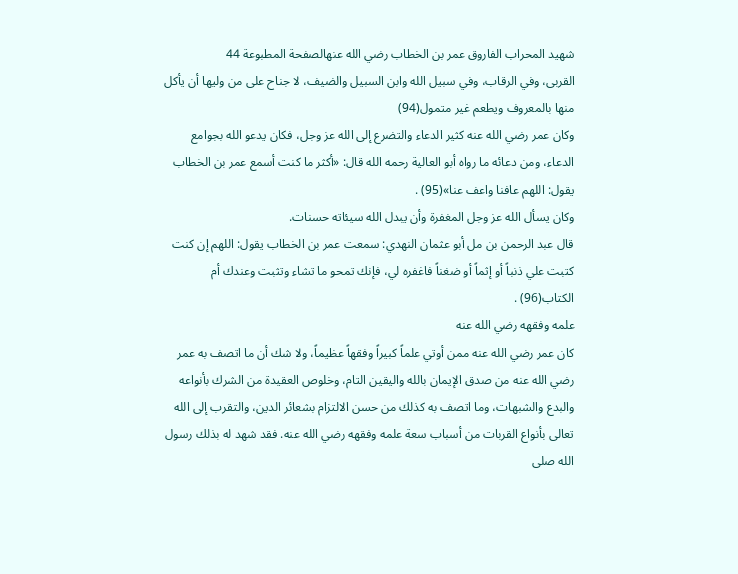شهيد المحراب الفاروق عمر بن الخطاب رضي الله عنهالصفحة المطبوعة 44
القربى، وفي الرقاب، وفي سبيل الله وابن السبيل والضيف، لا جناح على من وليها أن يأكل منها بالمعروف ويطعم غير متمول(94)
وكان عمر رضي الله عنه كثير الدعاء والتضرع إلى الله عز وجل، فكان يدعو الله بجوامع الدعاء، ومن دعائه ما رواه أبو العالية رحمه الله قال: «أكثر ما كنت أسمع عمر بن الخطاب يقول: اللهم عافنا واعف عنا»(95) .
وكان يسأل الله عز وجل المغفرة وأن يبدل الله سيئاته حسنات.
قال عبد الرحمن بن مل أبو عثمان النهدي: سمعت عمر بن الخطاب يقول: اللهم إن كنت كتبت علي ذنباً أو إثماً أو ضغناً فاغفره لي، فإنك تمحو ما تشاء وتثبت وعندك أم الكتاب(96) .
علمه وفقهه رضي الله عنه
كان عمر رضي الله عنه ممن أوتي علماً كبيراً وفقهاً عظيماً، ولا شك أن ما اتصف به عمر رضي الله عنه من صدق الإيمان بالله واليقين التام، وخلوص العقيدة من الشرك بأنواعه والبدع والشبهات، وما اتصف به كذلك من حسن الالتزام بشعائر الدين، والتقرب إلى الله تعالى بأنواع القربات من أسباب سعة علمه وفقهه رضي الله عنه. فقد شهد له بذلك رسول الله صلى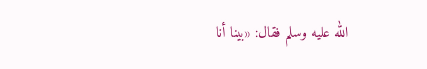الله عليه وسلم فقال: «بينا أنا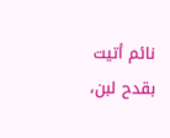نائم أتيت بقدح لبن،